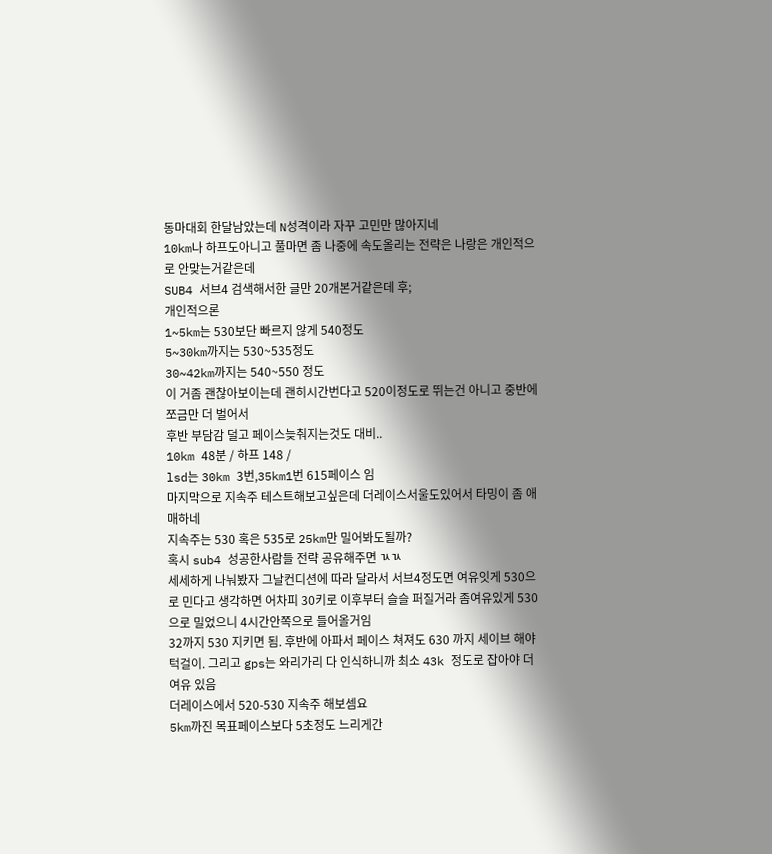동마대회 한달남았는데 N성격이라 자꾸 고민만 많아지네
10km나 하프도아니고 풀마면 좀 나중에 속도올리는 전략은 나랑은 개인적으로 안맞는거같은데
SUB4 서브4 검색해서한 글만 20개본거같은데 후;
개인적으론
1~5km는 530보단 빠르지 않게 540정도
5~30km까지는 530~535정도
30~42km까지는 540~550 정도
이 거좀 괜찮아보이는데 괜히시간번다고 520이정도로 뛰는건 아니고 중반에 쪼금만 더 벌어서
후반 부담감 덜고 페이스늦춰지는것도 대비..
10km 48분 / 하프 148 /
lsd는 30km 3번,35km1번 615페이스 임
마지막으로 지속주 테스트해보고싶은데 더레이스서울도있어서 타밍이 좀 애매하네
지속주는 530 혹은 535로 25km만 밀어봐도될까?
혹시 sub4 성공한사람들 전략 공유해주면 ㄳㄳ
세세하게 나눠봤자 그날컨디션에 따라 달라서 서브4정도면 여유잇게 530으로 민다고 생각하면 어차피 30키로 이후부터 슬슬 퍼질거라 좀여유있게 530으로 밀었으니 4시간안쪽으로 들어올거임
32까지 530 지키면 됨. 후반에 아파서 페이스 쳐져도 630 까지 세이브 해야 턱걸이. 그리고 gps는 와리가리 다 인식하니까 최소 43k 정도로 잡아야 더 여유 있음
더레이스에서 520-530 지속주 해보셈요
5km까진 목표페이스보다 5초정도 느리게간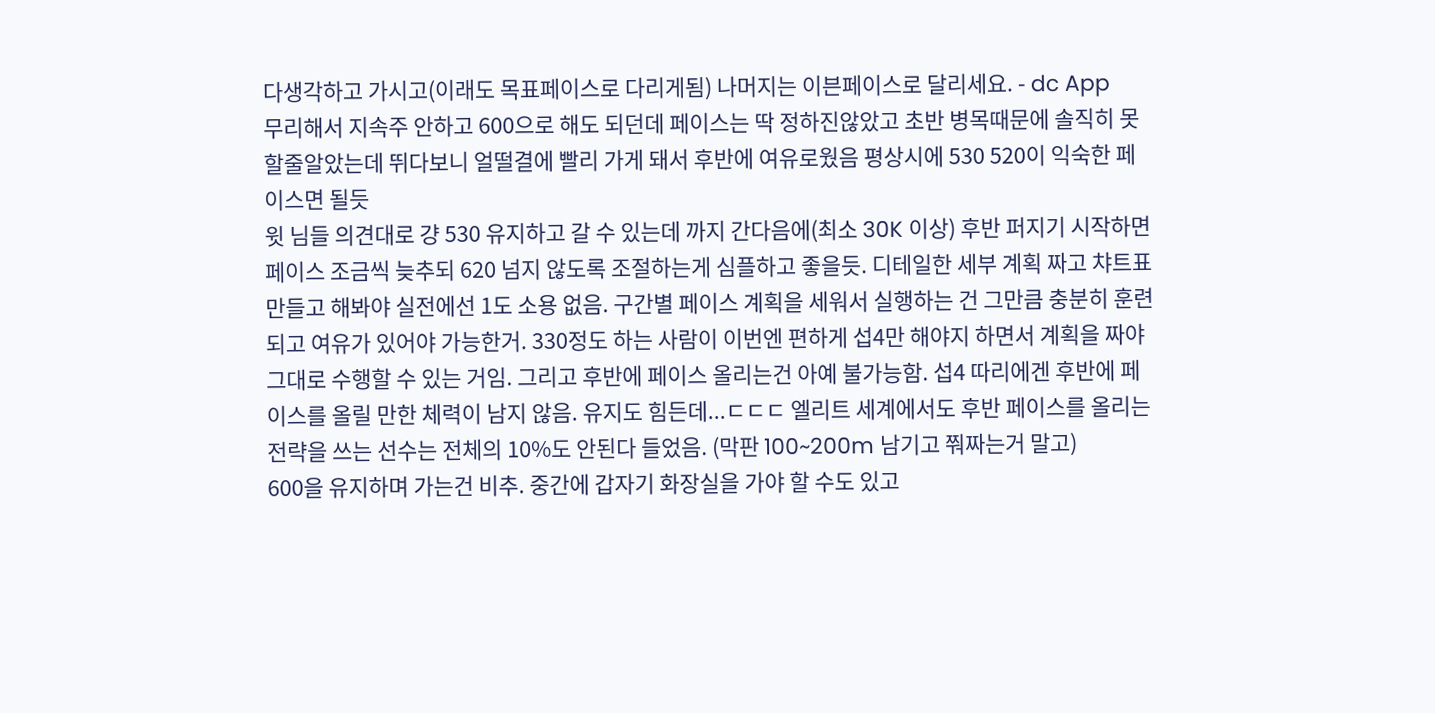다생각하고 가시고(이래도 목표페이스로 다리게됨) 나머지는 이븐페이스로 달리세요. - dc App
무리해서 지속주 안하고 600으로 해도 되던데 페이스는 딱 정하진않았고 초반 병목때문에 솔직히 못할줄알았는데 뛰다보니 얼떨결에 빨리 가게 돼서 후반에 여유로웠음 평상시에 530 520이 익숙한 페이스면 될듯
윗 님들 의견대로 걍 530 유지하고 갈 수 있는데 까지 간다음에(최소 30K 이상) 후반 퍼지기 시작하면 페이스 조금씩 늦추되 620 넘지 않도록 조절하는게 심플하고 좋을듯. 디테일한 세부 계획 짜고 챠트표 만들고 해봐야 실전에선 1도 소용 없음. 구간별 페이스 계획을 세워서 실행하는 건 그만큼 충분히 훈련되고 여유가 있어야 가능한거. 330정도 하는 사람이 이번엔 편하게 섭4만 해야지 하면서 계획을 짜야 그대로 수행할 수 있는 거임. 그리고 후반에 페이스 올리는건 아예 불가능함. 섭4 따리에겐 후반에 페이스를 올릴 만한 체력이 남지 않음. 유지도 힘든데...ㄷㄷㄷ 엘리트 세계에서도 후반 페이스를 올리는 전략을 쓰는 선수는 전체의 10%도 안된다 들었음. (막판 100~200m 남기고 쭤짜는거 말고)
600을 유지하며 가는건 비추. 중간에 갑자기 화장실을 가야 할 수도 있고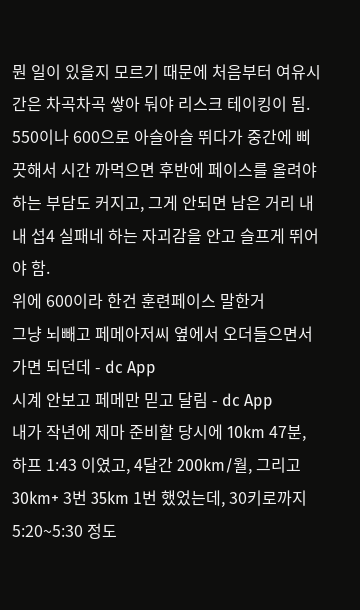뭔 일이 있을지 모르기 때문에 처음부터 여유시간은 차곡차곡 쌓아 둬야 리스크 테이킹이 됨. 550이나 600으로 아슬아슬 뛰다가 중간에 삐끗해서 시간 까먹으면 후반에 페이스를 올려야 하는 부담도 커지고, 그게 안되면 남은 거리 내내 섭4 실패네 하는 자괴감을 안고 슬프게 뛰어야 함.
위에 600이라 한건 훈련페이스 말한거
그냥 뇌빼고 페메아저씨 옆에서 오더들으면서 가면 되던데 - dc App
시계 안보고 페메만 믿고 달림 - dc App
내가 작년에 제마 준비할 당시에 10km 47분, 하프 1:43 이였고, 4달간 200km/월, 그리고 30km+ 3번 35km 1번 했었는데, 30키로까지 5:20~5:30 정도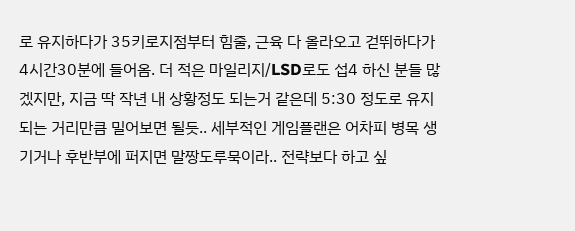로 유지하다가 35키로지점부터 힘줄, 근육 다 올라오고 걷뛰하다가 4시간30분에 들어옴. 더 적은 마일리지/LSD로도 섭4 하신 분들 많겠지만, 지금 딱 작년 내 상황정도 되는거 같은데 5:30 정도로 유지 되는 거리만큼 밀어보면 될듯.. 세부적인 게임플랜은 어차피 병목 생기거나 후반부에 퍼지면 말짱도루묵이라.. 전략보다 하고 싶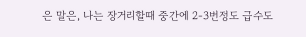은 말은, 나는 장거리할때 중간에 2-3번정도 급수도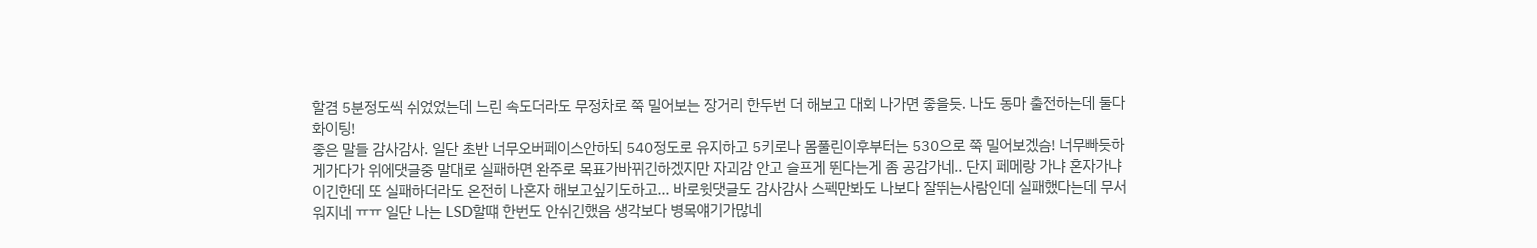할겸 5분정도씩 쉬었었는데 느린 속도더라도 무정차로 쭉 밀어보는 장거리 한두번 더 해보고 대회 나가면 좋을듯. 나도 동마 출전하는데 둘다 화이팅!
좋은 말들 감사감사. 일단 초반 너무오버페이스안하되 540정도로 유지하고 5키로나 몸풀린이후부터는 530으로 쭉 밀어보겠슴! 너무빠듯하게가다가 위에댓글중 말대로 실패하면 완주로 목표가바뀌긴하겠지만 자괴감 안고 슬프게 뛴다는게 좀 공감가네.. 단지 페메랑 가냐 혼자가냐이긴한데 또 실패하더라도 온전히 나혼자 해보고싶기도하고... 바로윗댓글도 감사감사 스펙만봐도 나보다 잘뛰는사람인데 실패했다는데 무서워지네 ㅠㅠ 일단 나는 LSD할떄 한번도 안쉬긴했음 생각보다 병목얘기가많네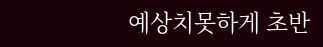예상치못하게 초반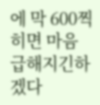에 막 600찍히면 마음 급해지긴하겠다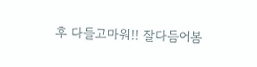후 다들고마워!! 잘다듬어봄